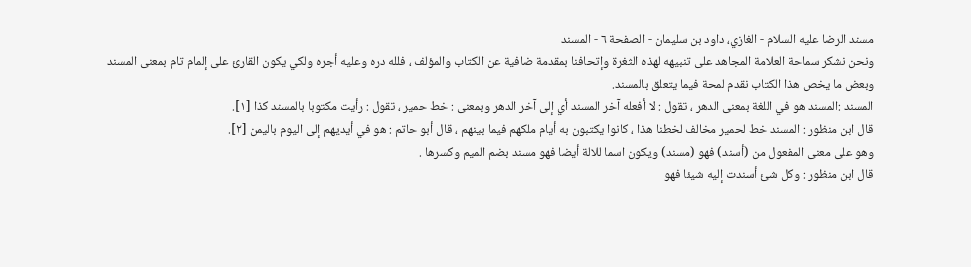مسند الرضا عليه السلام - الغازي، داود بن سليمان - الصفحة ٦ - المسند
ونحن نشكر سماحة العلامة المجاهد على تنبيهه لهذه الثغرة وإتحافنا بمقدمة ضافية عن الكتاب والمؤلف ، فلله دره وعليه أجره ولكي يكون القارئ على إلمام تام بمعنى المسند وبعض ما يخص هذا الكتاب نقدم لمحة فيما يتعلق بالمسند.
المسند :المسند هو في اللغة بمعنى الدهر ، تقول : لا أفعله آخر المسند أي إلى آخر الدهر وبمعنى : خط حمير ، تقول : رأيت مكتوبا بالمسند كذا [١].
قال ابن منظور : المسند خط لحمير مخالف لخطنا هذا ، كانوا يكتبون به أيام ملكهم فيما بينهم ، قال أبو حاتم : هو في أيديهم إلى اليوم باليمن [٢].
وهو على معنى المفعول من (أسند) فهو (مسند) ويكون اسما للالة أيضا فهو مسند بضم الميم وكسرها .
قال ابن منظور : وكل شئ أسندت إليه شيئا فهو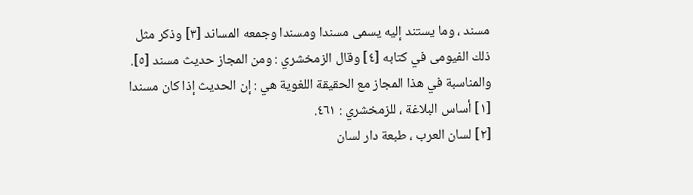مسند ، وما يستند إليه يسمى مسندا ومسندا وجمعه المساند [٣] وذكر مثل ذلك الفيومى في كتابه [٤] وقال الزمخشري : ومن المجاز حديث مسند [٥].
والمناسبة في هذا المجاز مع الحقيقة اللغوية هي : إن الحديث إذا كان مسندا
[١] أساس البلاغة ، للزمخشري : ٤٦١.
[٢] لسان العرب ، طبعة دار لسان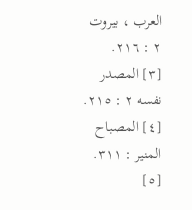العرب ، بيروت ٢ : ٢١٦.
[٣] المصدر نفسه ٢ : ٢١٥.
[٤] المصباح المنير : ٣١١.
[٥]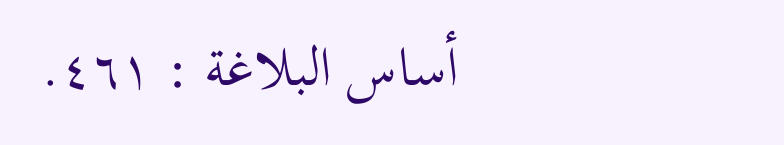أساس البلاغة : ٤٦١.